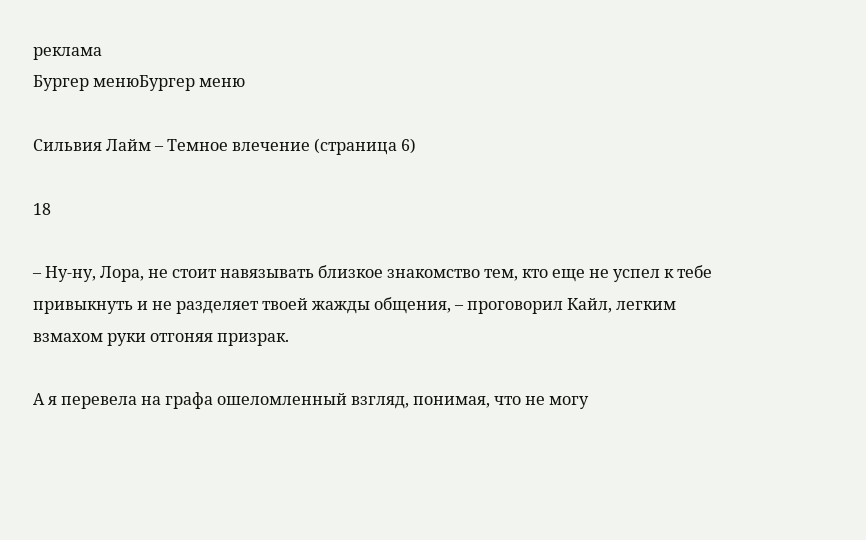реклама
Бургер менюБургер меню

Сильвия Лайм – Темное влечение (страница 6)

18

– Ну-ну, Лора, не стоит навязывать близкое знакомство тем, кто еще не успел к тебе привыкнуть и не разделяет твоей жажды общения, – проговорил Кайл, легким взмахом руки отгоняя призрак.

А я перевела на графа ошеломленный взгляд, понимая, что не могу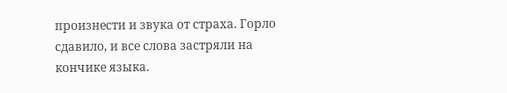произнести и звука от страха. Горло сдавило, и все слова застряли на кончике языка.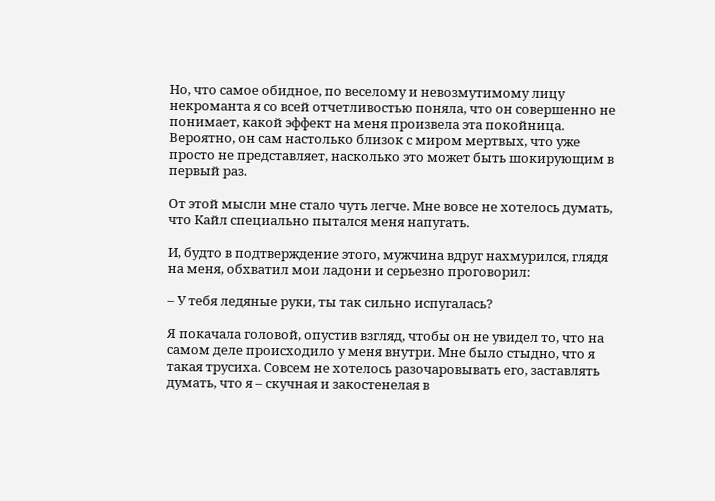Но, что самое обидное, по веселому и невозмутимому лицу некроманта я со всей отчетливостью поняла, что он совершенно не понимает, какой эффект на меня произвела эта покойница. Вероятно, он сам настолько близок с миром мертвых, что уже просто не представляет, насколько это может быть шокирующим в первый раз.

От этой мысли мне стало чуть легче. Мне вовсе не хотелось думать, что Кайл специально пытался меня напугать.

И, будто в подтверждение этого, мужчина вдруг нахмурился, глядя на меня, обхватил мои ладони и серьезно проговорил:

– У тебя ледяные руки, ты так сильно испугалась?

Я покачала головой, опустив взгляд, чтобы он не увидел то, что на самом деле происходило у меня внутри. Мне было стыдно, что я такая трусиха. Совсем не хотелось разочаровывать его, заставлять думать, что я – скучная и закостенелая в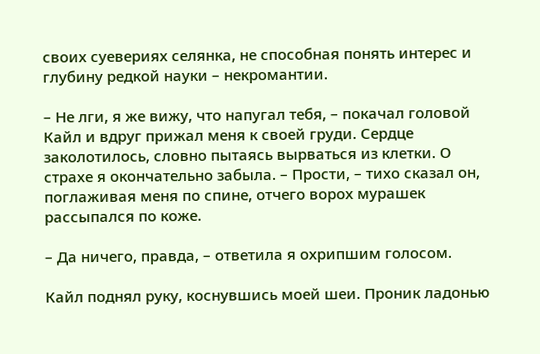своих суевериях селянка, не способная понять интерес и глубину редкой науки – некромантии.

– Не лги, я же вижу, что напугал тебя, – покачал головой Кайл и вдруг прижал меня к своей груди. Сердце заколотилось, словно пытаясь вырваться из клетки. О страхе я окончательно забыла. – Прости, – тихо сказал он, поглаживая меня по спине, отчего ворох мурашек рассыпался по коже.

– Да ничего, правда, – ответила я охрипшим голосом.

Кайл поднял руку, коснувшись моей шеи. Проник ладонью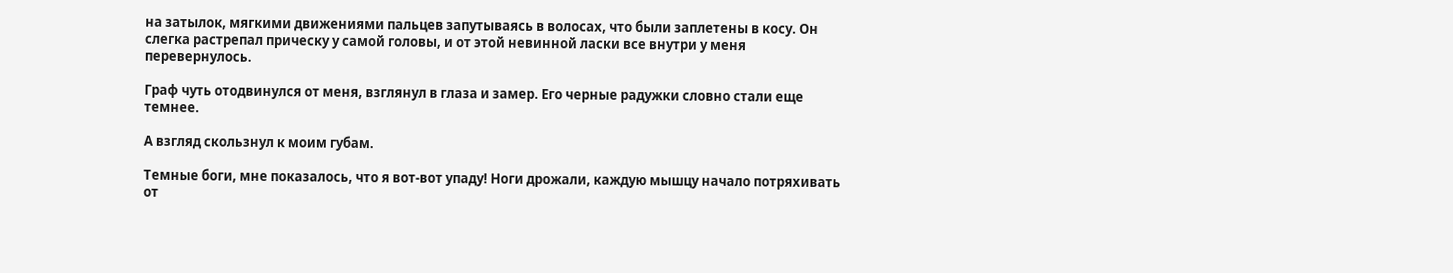на затылок, мягкими движениями пальцев запутываясь в волосах, что были заплетены в косу. Он слегка растрепал прическу у самой головы, и от этой невинной ласки все внутри у меня перевернулось.

Граф чуть отодвинулся от меня, взглянул в глаза и замер. Его черные радужки словно стали еще темнее.

А взгляд скользнул к моим губам.

Темные боги, мне показалось, что я вот-вот упаду! Ноги дрожали, каждую мышцу начало потряхивать от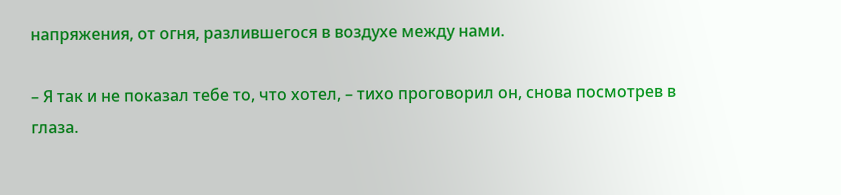напряжения, от огня, разлившегося в воздухе между нами.

– Я так и не показал тебе то, что хотел, – тихо проговорил он, снова посмотрев в глаза.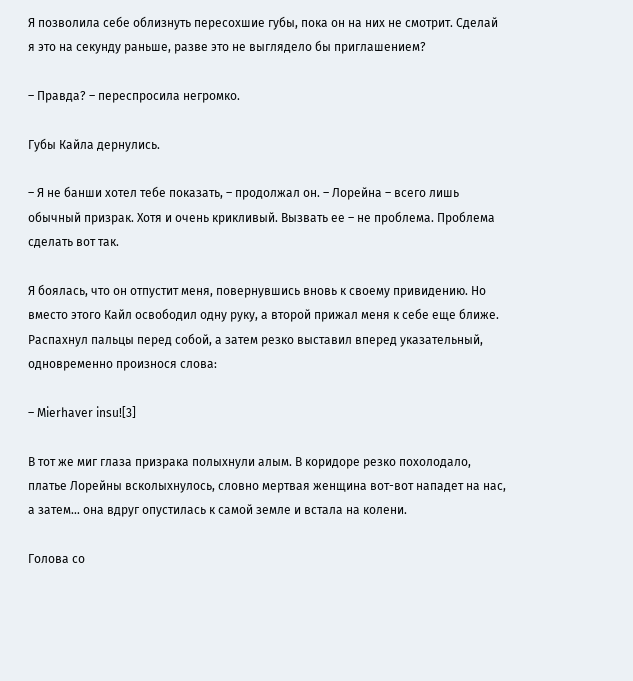Я позволила себе облизнуть пересохшие губы, пока он на них не смотрит. Сделай я это на секунду раньше, разве это не выглядело бы приглашением?

– Правда? – переспросила негромко.

Губы Кайла дернулись.

– Я не банши хотел тебе показать, – продолжал он. – Лорейна – всего лишь обычный призрак. Хотя и очень крикливый. Вызвать ее – не проблема. Проблема сделать вот так.

Я боялась, что он отпустит меня, повернувшись вновь к своему привидению. Но вместо этого Кайл освободил одну руку, а второй прижал меня к себе еще ближе. Распахнул пальцы перед собой, а затем резко выставил вперед указательный, одновременно произнося слова:

– Mierhaver insu![3]

В тот же миг глаза призрака полыхнули алым. В коридоре резко похолодало, платье Лорейны всколыхнулось, словно мертвая женщина вот-вот нападет на нас, а затем… она вдруг опустилась к самой земле и встала на колени.

Голова со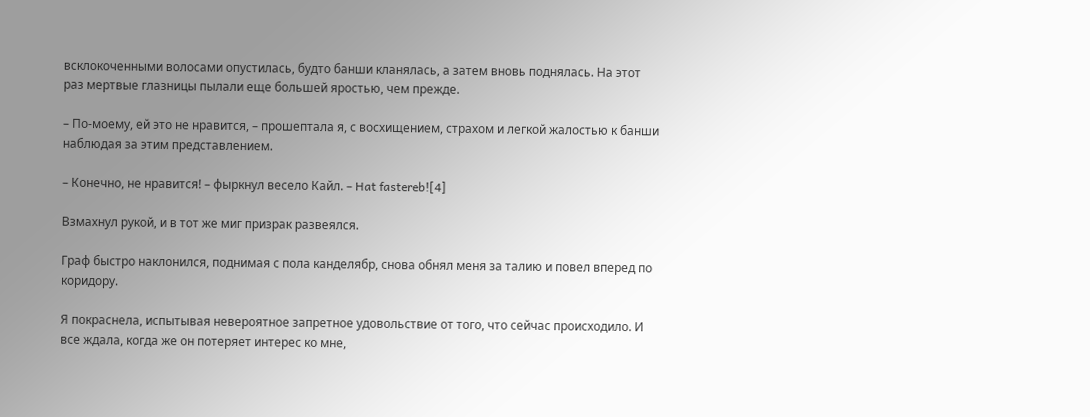всклокоченными волосами опустилась, будто банши кланялась, а затем вновь поднялась. На этот раз мертвые глазницы пылали еще большей яростью, чем прежде.

– По-моему, ей это не нравится, – прошептала я, с восхищением, страхом и легкой жалостью к банши наблюдая за этим представлением.

– Конечно, не нравится! – фыркнул весело Кайл. – Hat fastereb![4]

Взмахнул рукой, и в тот же миг призрак развеялся.

Граф быстро наклонился, поднимая с пола канделябр, снова обнял меня за талию и повел вперед по коридору.

Я покраснела, испытывая невероятное запретное удовольствие от того, что сейчас происходило. И все ждала, когда же он потеряет интерес ко мне,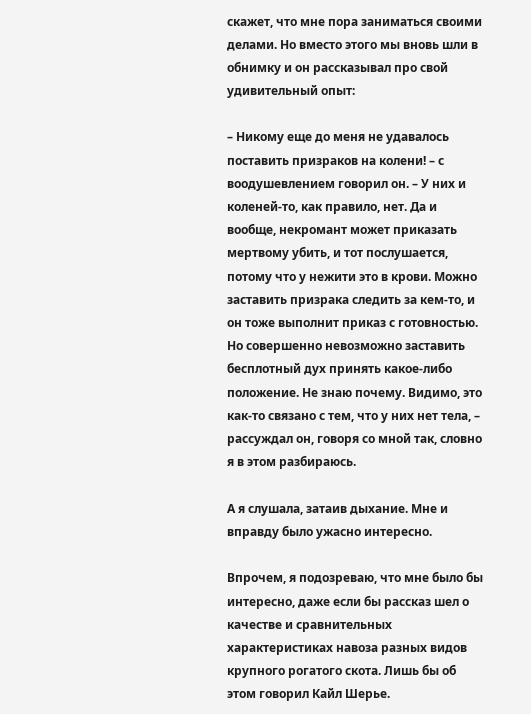скажет, что мне пора заниматься своими делами. Но вместо этого мы вновь шли в обнимку и он рассказывал про свой удивительный опыт:

– Никому еще до меня не удавалось поставить призраков на колени! – с воодушевлением говорил он. – У них и коленей-то, как правило, нет. Да и вообще, некромант может приказать мертвому убить, и тот послушается, потому что у нежити это в крови. Можно заставить призрака следить за кем-то, и он тоже выполнит приказ с готовностью. Но совершенно невозможно заставить бесплотный дух принять какое-либо положение. Не знаю почему. Видимо, это как-то связано с тем, что у них нет тела, – рассуждал он, говоря со мной так, словно я в этом разбираюсь.

А я слушала, затаив дыхание. Мне и вправду было ужасно интересно.

Впрочем, я подозреваю, что мне было бы интересно, даже если бы рассказ шел о качестве и сравнительных характеристиках навоза разных видов крупного рогатого скота. Лишь бы об этом говорил Кайл Шерье.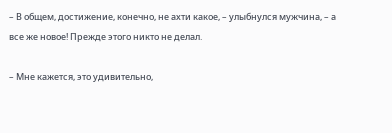– В общем, достижение, конечно, не ахти какое, – улыбнулся мужчина, – а все же новое! Прежде этого никто не делал.

– Мне кажется, это удивительно,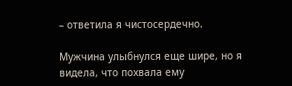– ответила я чистосердечно.

Мужчина улыбнулся еще шире, но я видела, что похвала ему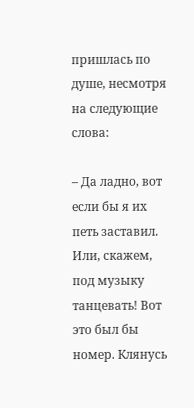пришлась по душе, несмотря на следующие слова:

– Да ладно, вот если бы я их петь заставил. Или, скажем, под музыку танцевать! Вот это был бы номер. Клянусь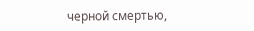черной смертью,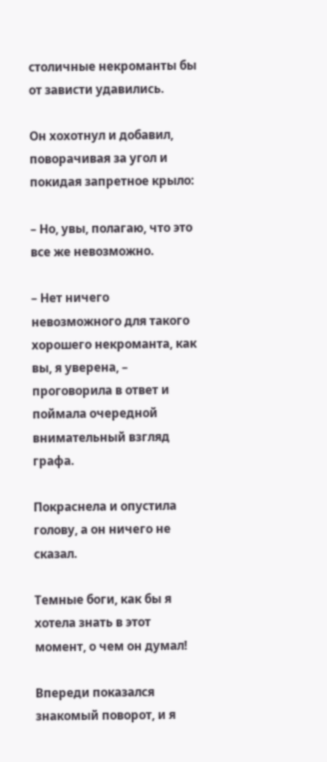столичные некроманты бы от зависти удавились.

Он хохотнул и добавил, поворачивая за угол и покидая запретное крыло:

– Но, увы, полагаю, что это все же невозможно.

– Нет ничего невозможного для такого хорошего некроманта, как вы, я уверена, – проговорила в ответ и поймала очередной внимательный взгляд графа.

Покраснела и опустила голову, а он ничего не сказал.

Темные боги, как бы я хотела знать в этот момент, о чем он думал!

Впереди показался знакомый поворот, и я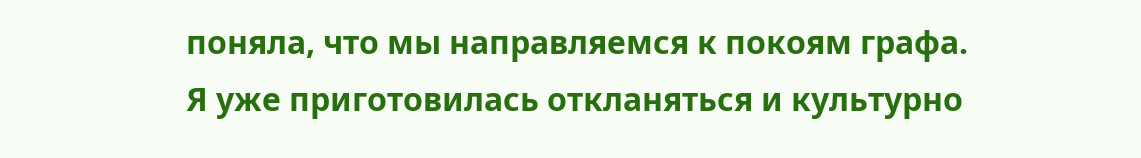поняла, что мы направляемся к покоям графа. Я уже приготовилась откланяться и культурно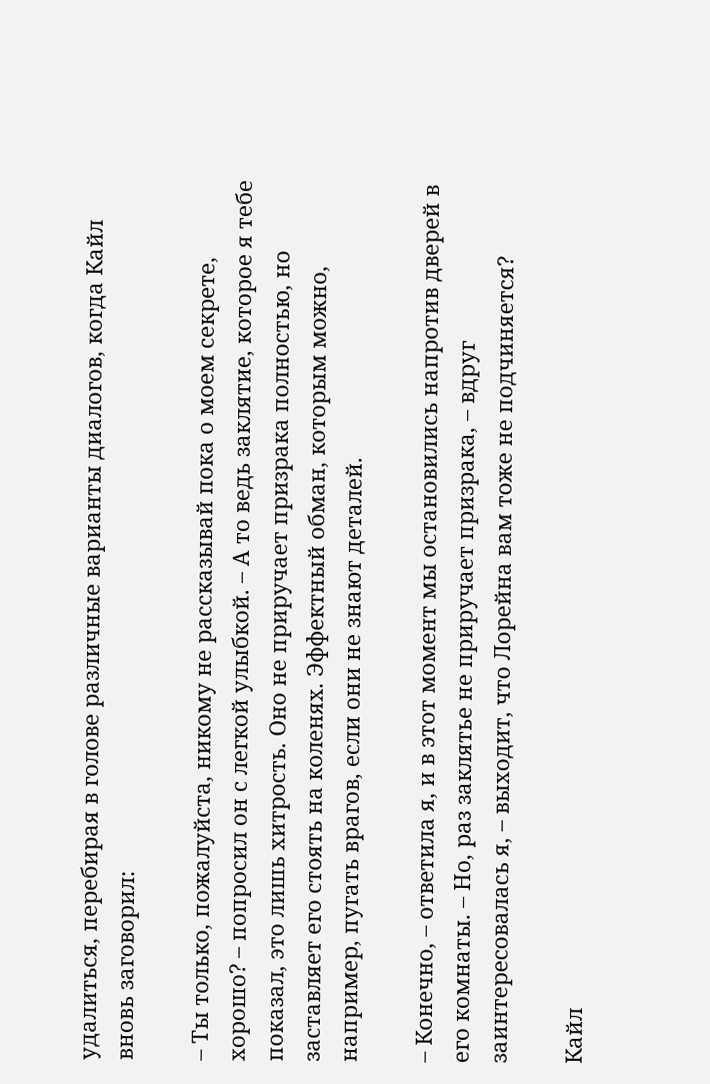удалиться, перебирая в голове различные варианты диалогов, когда Кайл вновь заговорил:

– Ты только, пожалуйста, никому не рассказывай пока о моем секрете, хорошо? – попросил он с легкой улыбкой. – А то ведь заклятие, которое я тебе показал, это лишь хитрость. Оно не приручает призрака полностью, но заставляет его стоять на коленях. Эффектный обман, которым можно, например, пугать врагов, если они не знают деталей.

– Конечно, – ответила я, и в этот момент мы остановились напротив дверей в его комнаты. – Но, раз заклятье не приручает призрака, – вдруг заинтересовалась я, – выходит, что Лорейна вам тоже не подчиняется?

Кайл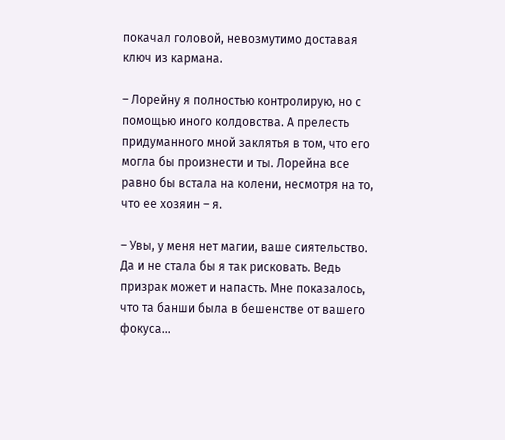покачал головой, невозмутимо доставая ключ из кармана.

– Лорейну я полностью контролирую, но с помощью иного колдовства. А прелесть придуманного мной заклятья в том, что его могла бы произнести и ты. Лорейна все равно бы встала на колени, несмотря на то, что ее хозяин – я.

– Увы, у меня нет магии, ваше сиятельство. Да и не стала бы я так рисковать. Ведь призрак может и напасть. Мне показалось, что та банши была в бешенстве от вашего фокуса…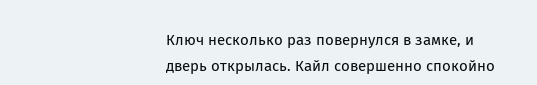Ключ несколько раз повернулся в замке, и дверь открылась. Кайл совершенно спокойно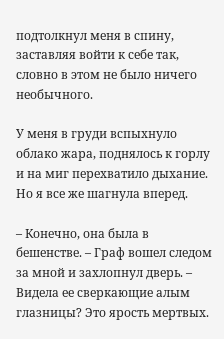подтолкнул меня в спину, заставляя войти к себе так, словно в этом не было ничего необычного.

У меня в груди вспыхнуло облако жара, поднялось к горлу и на миг перехватило дыхание. Но я все же шагнула вперед.

– Конечно, она была в бешенстве. – Граф вошел следом за мной и захлопнул дверь. – Видела ее сверкающие алым глазницы? Это ярость мертвых.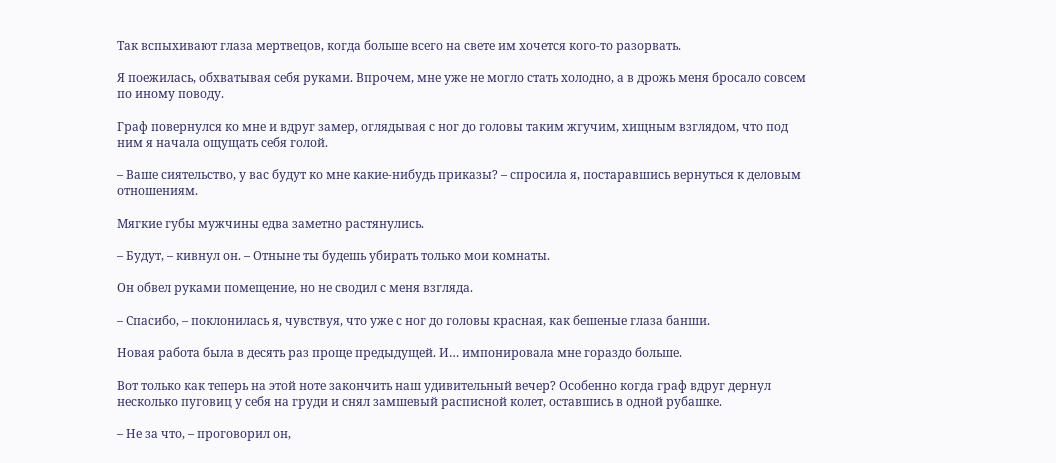Так вспыхивают глаза мертвецов, когда больше всего на свете им хочется кого-то разорвать.

Я поежилась, обхватывая себя руками. Впрочем, мне уже не могло стать холодно, а в дрожь меня бросало совсем по иному поводу.

Граф повернулся ко мне и вдруг замер, оглядывая с ног до головы таким жгучим, хищным взглядом, что под ним я начала ощущать себя голой.

– Ваше сиятельство, у вас будут ко мне какие-нибудь приказы? – спросила я, постаравшись вернуться к деловым отношениям.

Мягкие губы мужчины едва заметно растянулись.

– Будут, – кивнул он. – Отныне ты будешь убирать только мои комнаты.

Он обвел руками помещение, но не сводил с меня взгляда.

– Спасибо, – поклонилась я, чувствуя, что уже с ног до головы красная, как бешеные глаза банши.

Новая работа была в десять раз проще предыдущей. И… импонировала мне гораздо больше.

Вот только как теперь на этой ноте закончить наш удивительный вечер? Особенно когда граф вдруг дернул несколько пуговиц у себя на груди и снял замшевый расписной колет, оставшись в одной рубашке.

– Не за что, – проговорил он,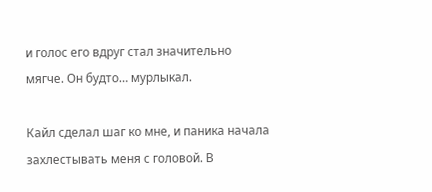и голос его вдруг стал значительно мягче. Он будто… мурлыкал.

Кайл сделал шаг ко мне, и паника начала захлестывать меня с головой. В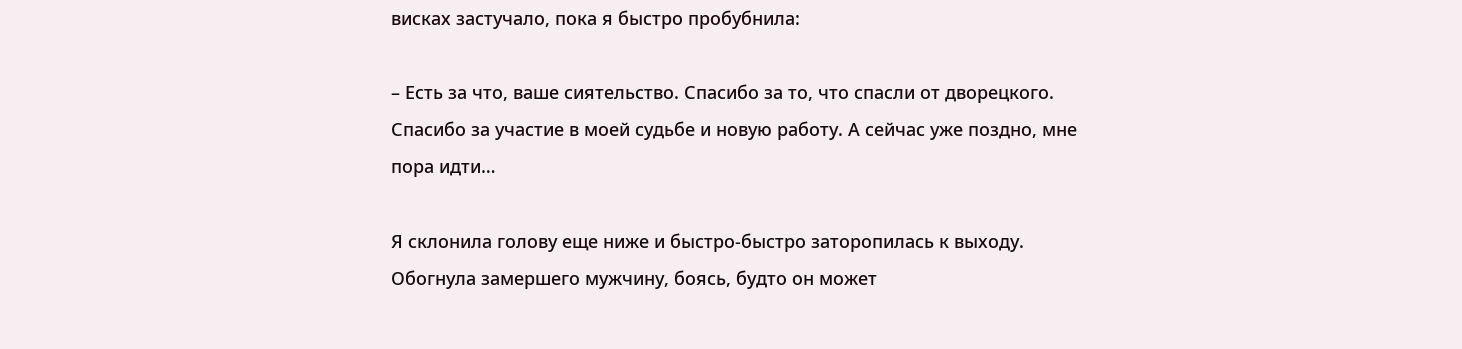висках застучало, пока я быстро пробубнила:

– Есть за что, ваше сиятельство. Спасибо за то, что спасли от дворецкого. Спасибо за участие в моей судьбе и новую работу. А сейчас уже поздно, мне пора идти…

Я склонила голову еще ниже и быстро-быстро заторопилась к выходу. Обогнула замершего мужчину, боясь, будто он может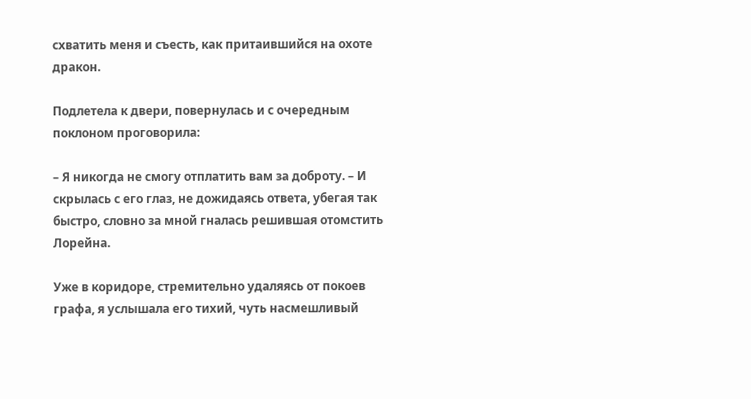схватить меня и съесть, как притаившийся на охоте дракон.

Подлетела к двери, повернулась и с очередным поклоном проговорила:

– Я никогда не смогу отплатить вам за доброту. – И скрылась с его глаз, не дожидаясь ответа, убегая так быстро, словно за мной гналась решившая отомстить Лорейна.

Уже в коридоре, стремительно удаляясь от покоев графа, я услышала его тихий, чуть насмешливый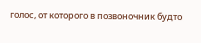голос, от которого в позвоночник будто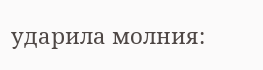ударила молния: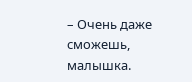– Очень даже сможешь, малышка.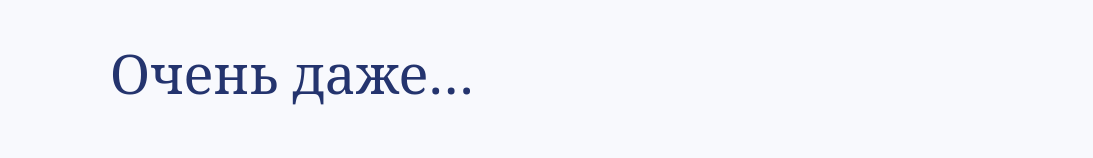Очень даже…